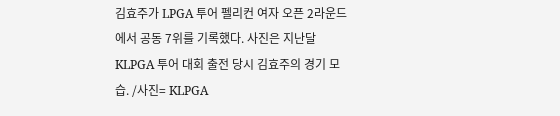김효주가 LPGA 투어 펠리컨 여자 오픈 2라운드에서 공동 7위를 기록했다. 사진은 지난달 KLPGA 투어 대회 출전 당시 김효주의 경기 모습. /사진= KLPGA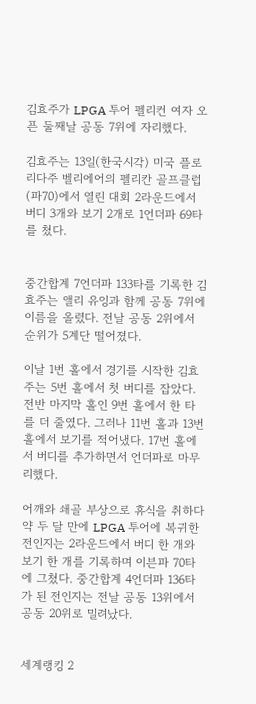김효주가 LPGA 투어 펠리컨 여자 오픈 둘째날 공동 7위에 자리했다.

김효주는 13일(한국시각) 미국 플로리다주 벨리에어의 펠리칸 골프클럽(파70)에서 열린 대회 2라운드에서 버디 3개와 보기 2개로 1언더파 69타를 쳤다.


중간합계 7언더파 133타를 기록한 김효주는 앨리 유잉과 함께 공동 7위에 이름을 올렸다. 전날 공동 2위에서 순위가 5계단 떨어졌다.

이날 1번 홀에서 경기를 시작한 김효주는 5번 홀에서 첫 버디를 잡았다. 전반 마지막 홀인 9번 홀에서 한 타를 더 줄였다. 그러나 11번 홀과 13번 홀에서 보기를 적어냈다. 17번 홀에서 버디를 추가하면서 언더파로 마무리했다.

어깨와 쇄골 부상으로 휴식을 취하다 약 두 달 만에 LPGA 투어에 복귀한 전인지는 2라운드에서 버디 한 개와 보기 한 개를 기록하며 이븐파 70타에 그쳤다. 중간합계 4언더파 136타가 된 전인지는 전날 공동 13위에서 공동 20위로 밀려났다.


세계랭킹 2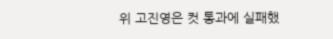위 고진영은 컷 통과에 실패했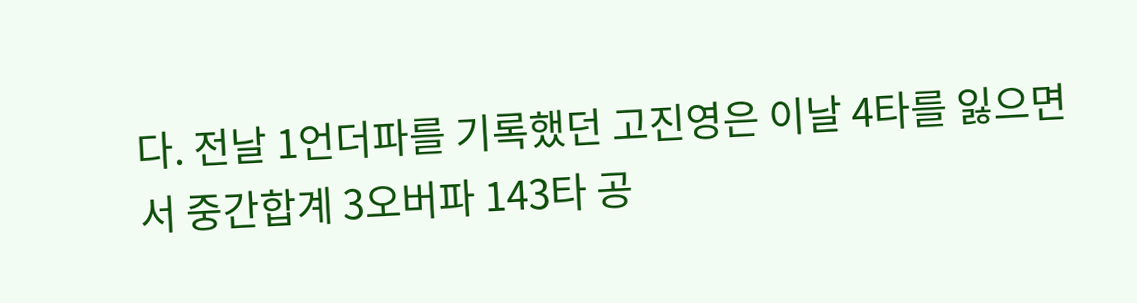다. 전날 1언더파를 기록했던 고진영은 이날 4타를 잃으면서 중간합계 3오버파 143타 공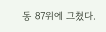동 87위에 그쳤다.